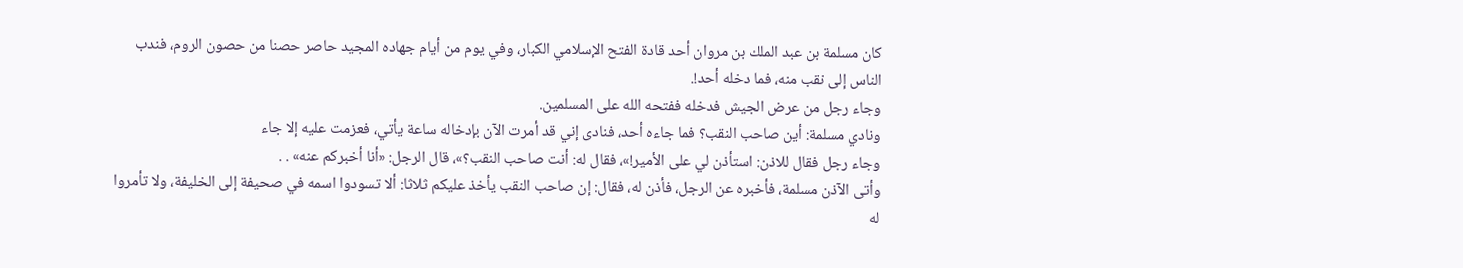كان مسلمة بن عبد الملك بن مروان أحد قادة الفتح الإسلامي الكبار، وفي يوم من أيام جهاده المجيد حاصر حصنا من حصون الروم، فندب الناس إلى نقب منه، فما دخله أحد!.
وجاء رجل من عرض الجيش فدخله ففتحه الله على المسلمين.
ونادي مسلمة: أين صاحب النقب؟ فما جاءه أحد، فنادى إني قد أمرت الآن بإدخاله ساعة يأتي، فعزمت عليه إلا جاء
وجاء رجل فقال للاذن: استأذن لي على الأمير!»، فقال له: أنت صاحب النقب؟»، قال الرجل: «أنا أخبركم عنه» . .
وأتى الآذن مسلمة، فأخبره عن الرجل، فأذن له، فقال: إن صاحب النقب يأخذ عليكم ثلاثا: ألا تسودوا اسمه في صحيفة إلى الخليفة، ولا تأمروا له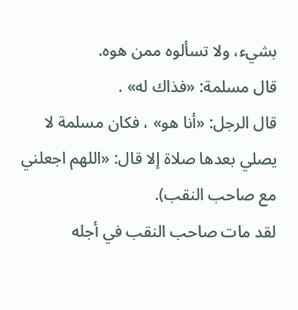بشيء، ولا تسألوه ممن هوه.
قال مسلمة: «فذاك له» .
قال الرجل: «أنا هو» ، فكان مسلمة لا يصلي بعدها صلاة إلا قال: «اللهم اجعلني مع صاحب النقب).
لقد مات صاحب النقب في أجله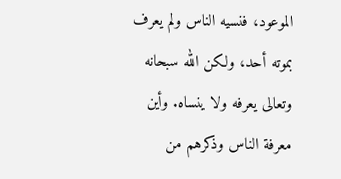الموعود، فنسيه الناس ولم يعرف بموته أحد، ولكن الله سبحانه وتعالى يعرفه ولا ينساه. وأين معرفة الناس وذكرهم من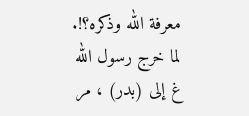معرفة الله وذكره؟!.
لما خرج رسول الله غ إلى (بدر) ، مر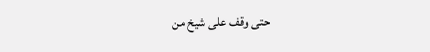حتى وقف على شيخ من